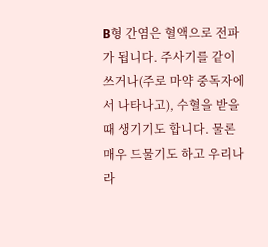B형 간염은 혈액으로 전파가 됩니다. 주사기를 같이 쓰거나(주로 마약 중독자에서 나타나고), 수혈을 받을 때 생기기도 합니다. 물론 매우 드물기도 하고 우리나라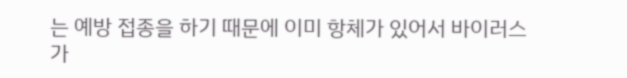는 예방 접종을 하기 때문에 이미 항체가 있어서 바이러스가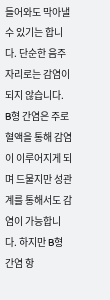들어와도 막아낼 수 있기는 합니다. 단순한 음주 자리로는 감염이 되지 않습니다.
B형 간염은 주로 혈액을 통해 감염이 이루어지게 되며 드물지만 성관계를 통해서도 감염이 가능합니다. 하지만 B형 간염 항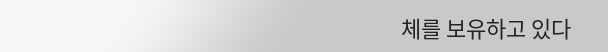체를 보유하고 있다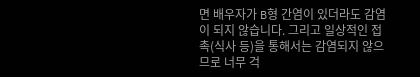면 배우자가 B형 간염이 있더라도 감염이 되지 않습니다. 그리고 일상적인 접촉(식사 등)을 통해서는 감염되지 않으므로 너무 걱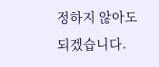정하지 않아도 되겠습니다.